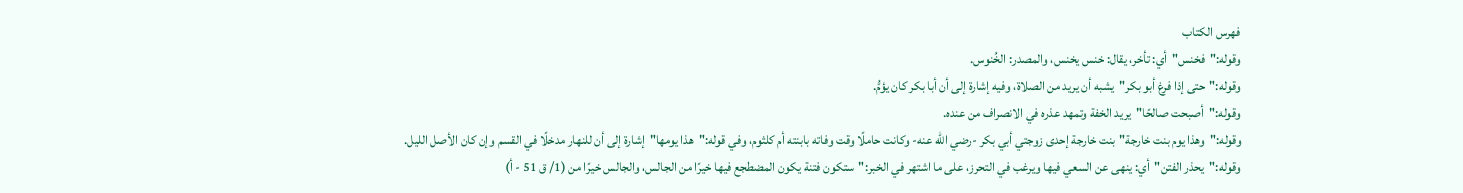فهرس الكتاب
وقوله:"فخنس"أي: تأخر، يقال: خنس يخنس، والمصدر: الخُنوس.
وقوله:"حتى إذا فرغ أبو بكر"يشبه أن يريد من الصلاة، وفيه إشارة إلى أن أبا بكر كان يؤمُّ.
وقوله:"أصبحت صالحًا"يريد الخفة وتمهد عذره في الانصراف من عنده.
وقوله:"وهذا يوم بنت خارجة"بنت خارجة إحدى زوجتي أبي بكر -رضي الله عنه- وكانت حاملًا وقت وفاته بابنته أم كلثوم، وفي قوله:"هذا يومها"إشارة إلى أن للنهار مدخلًا في القسم وإن كان الأصل الليل.
وقوله:"يحذر الفتن"أي: ينهى عن السعي فيها ويرغب في التحرز، على ما اشتهر في الخبر:"ستكون فتنة يكون المضطجع فيها خيرًا من الجالس، والجالس خيرًا من (1/ ق 51 - أ)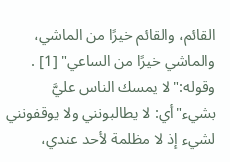القائم، والقائم خيرًا من الماشي، والماشي خيرًا من الساعي" [1] .
وقوله:"لا يمسك الناس عليَّ بشيء"أي: لا يطالبونني ولا يوقفونني لشيء إذ لا مظلمة لأحد عندي،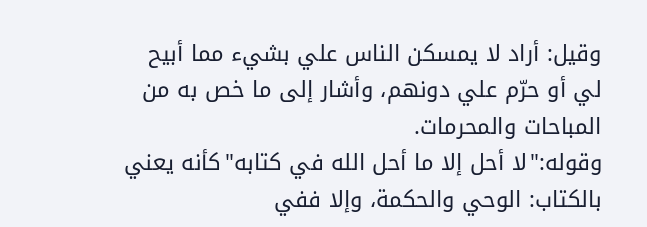وقيل: أراد لا يمسكن الناس علي بشيء مما أبيح لي أو حرّم علي دونهم، وأشار إلى ما خص به من المباحات والمحرمات.
وقوله:"لا أحل إلا ما أحل الله في كتابه"كأنه يعني بالكتاب: الوحي والحكمة، وإلا ففي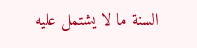السنة ما لا يشتمل عليه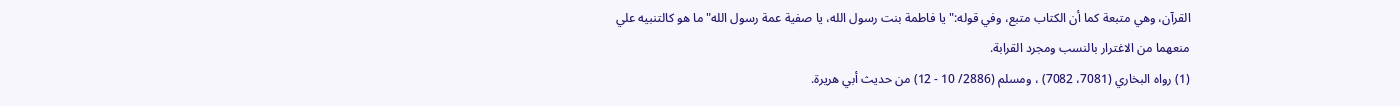القرآن، وهي متبعة كما أن الكتاب متبع، وفي قوله:"يا فاطمة بنت رسول الله، يا صفية عمة رسول الله"ما هو كالتنبيه علي منعهما من الاغترار بالنسب ومجرد القرابة.
(1) رواه البخاري (7081، 7082) ، ومسلم (2886/ 10 - 12) من حديث أبي هريرة.